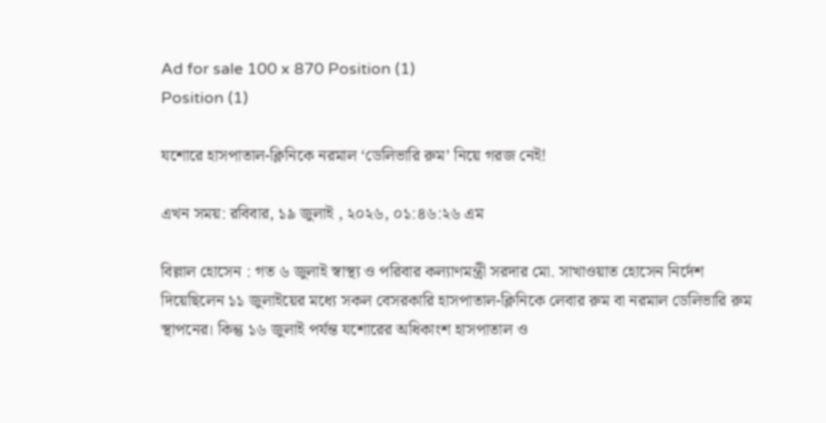Ad for sale 100 x 870 Position (1)
Position (1)

যশোরে হাসপাতাল-ক্লিনিকে নরমাল ‘ডেলিভারি রুম’ নিয়ে গরজ নেই!

এখন সময়: রবিবার, ১৯ জুলাই , ২০২৬, ০১:৪৬:২৬ এম

বিল্লাল হোসেন : গত ৬ জুলাই স্বাস্থ্য ও পরিবার কল্যাণমন্ত্রী সরদার মো. সাখাওয়াত হোসেন নির্দেশ দিয়েছিলেন ১১ জুলাইয়ের মধ্যে সকল বেসরকারি হাসপাতাল-ক্লিনিকে লেবার রুম বা নরমাল ডেলিভারি রুম স্থাপনের। কিন্তু ১৬ জুলাই পর্যন্ত যশোরের অধিকাংশ হাসপাতাল ও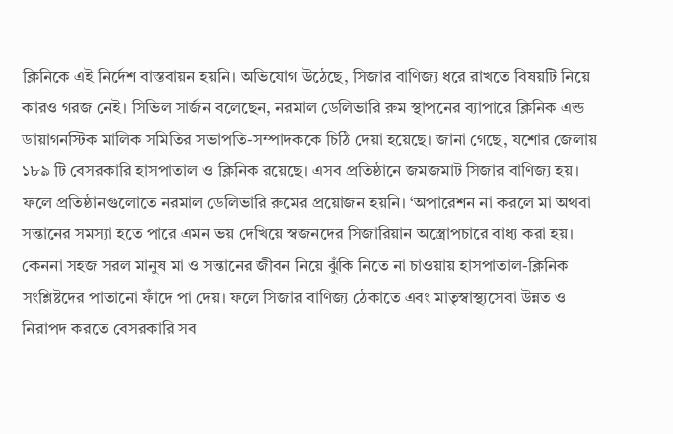ক্লিনিকে এই নির্দেশ বাস্তবায়ন হয়নি। অভিযোগ উঠেছে, সিজার বাণিজ্য ধরে রাখতে বিষয়টি নিয়ে কারও গরজ নেই। সিভিল সার্জন বলেছেন, নরমাল ডেলিভারি রুম স্থাপনের ব্যাপারে ক্লিনিক এন্ড ডায়াগনস্টিক মালিক সমিতির সভাপতি-সম্পাদককে চিঠি দেয়া হয়েছে। জানা গেছে, যশোর জেলায় ১৮৯ টি বেসরকারি হাসপাতাল ও ক্লিনিক রয়েছে। এসব প্রতিষ্ঠানে জমজমাট সিজার বাণিজ্য হয়। ফলে প্রতিষ্ঠানগুলোতে নরমাল ডেলিভারি রুমের প্রয়োজন হয়নি। ‘অপারেশন না করলে মা অথবা সন্তানের সমস্যা হতে পারে এমন ভয় দেখিয়ে স্বজনদের সিজারিয়ান অস্ত্রোপচারে বাধ্য করা হয়। কেননা সহজ সরল মানুষ মা ও সন্তানের জীবন নিয়ে ঝুঁকি নিতে না চাওয়ায় হাসপাতাল-ক্লিনিক সংশ্লিষ্টদের পাতানো ফাঁদে পা দেয়। ফলে সিজার বাণিজ্য ঠেকাতে এবং মাতৃস্বাস্থ্যসেবা উন্নত ও নিরাপদ করতে বেসরকারি সব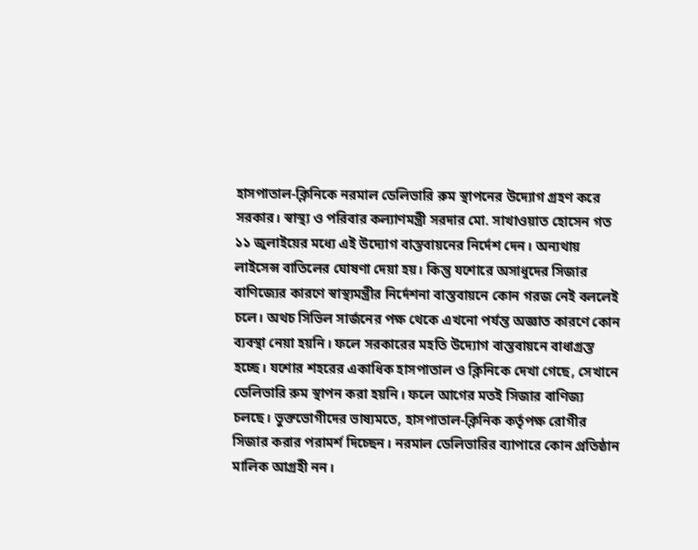হাসপাতাল-ক্লিনিকে নরমাল ডেলিভারি রুম স্থাপনের উদ্যোগ গ্রহণ করে সরকার। স্বাস্থ্য ও পরিবার কল্যাণমন্ত্রী সরদার মো. সাখাওয়াত হোসেন গত ১১ জুলাইয়ের মধ্যে এই উদ্যোগ বাস্তবায়নের নির্দেশ দেন। অন্যথায় লাইসেন্স বাতিলের ঘোষণা দেয়া হয়। কিন্তু যশোরে অসাধুদের সিজার বাণিজ্যের কারণে স্বাস্থ্যমন্ত্রীর নির্দেশনা বাস্তবায়নে কোন গরজ নেই বললেই চলে। অথচ সিভিল সার্জনের পক্ষ থেকে এখনো পর্যন্ত অজ্ঞাত কারণে কোন ব্যবস্থা নেয়া হয়নি। ফলে সরকারের মহতি উদ্যোগ বাস্তবায়নে বাধাগ্রস্ত হচ্ছে। যশোর শহরের একাধিক হাসপাতাল ও ক্লিনিকে দেখা গেছে, সেখানে ডেলিভারি রুম স্থাপন করা হয়নি। ফলে আগের মতই সিজার বাণিজ্য চলছে। ভুক্তভোগীদের ভাষ্যমতে, হাসপাতাল-ক্লিনিক কর্তৃপক্ষ রোগীর সিজার করার পরামর্শ দিচ্ছেন। নরমাল ডেলিভারির ব্যাপারে কোন প্রতিষ্ঠান মালিক আগ্রহী নন।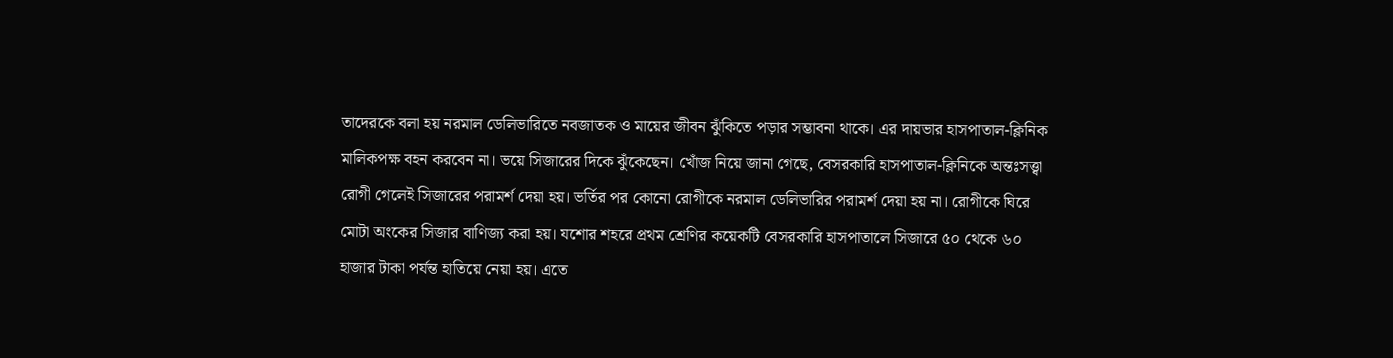তাদেরকে বলা হয় নরমাল ডেলিভারিতে নবজাতক ও মায়ের জীবন ঝুঁকিতে পড়ার সম্ভাবনা থাকে। এর দায়ভার হাসপাতাল-ক্লিনিক মালিকপক্ষ বহন করবেন না। ভয়ে সিজারের দিকে ঝুঁকেছেন। খোঁজ নিয়ে জানা গেছে, বেসরকারি হাসপাতাল-ক্লিনিকে অন্তঃসত্ত্বা রোগী গেলেই সিজারের পরামর্শ দেয়া হয়। ভর্তির পর কোনো রোগীকে নরমাল ডেলিভারির পরামর্শ দেয়া হয় না। রোগীকে ঘিরে মোটা অংকের সিজার বাণিজ্য করা হয়। যশোর শহরে প্রথম শ্রেণির কয়েকটি বেসরকারি হাসপাতালে সিজারে ৫০ থেকে ৬০ হাজার টাকা পর্যন্ত হাতিয়ে নেয়া হয়। এতে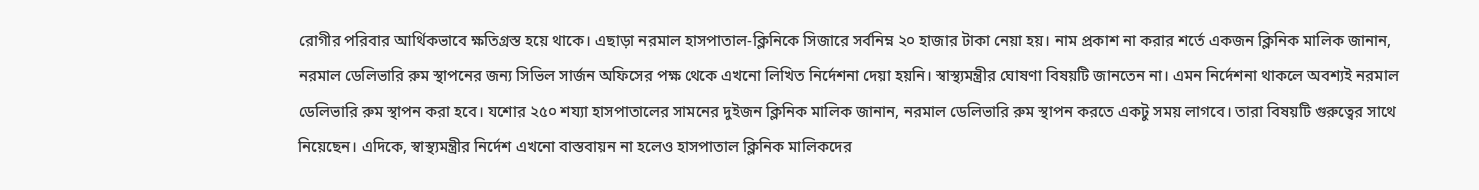রোগীর পরিবার আর্থিকভাবে ক্ষতিগ্রস্ত হয়ে থাকে। এছাড়া নরমাল হাসপাতাল-ক্লিনিকে সিজারে সর্বনিম্ন ২০ হাজার টাকা নেয়া হয়। নাম প্রকাশ না করার শর্তে একজন ক্লিনিক মালিক জানান, নরমাল ডেলিভারি রুম স্থাপনের জন্য সিভিল সার্জন অফিসের পক্ষ থেকে এখনো লিখিত নির্দেশনা দেয়া হয়নি। স্বাস্থ্যমন্ত্রীর ঘোষণা বিষয়টি জানতেন না। এমন নির্দেশনা থাকলে অবশ্যই নরমাল ডেলিভারি রুম স্থাপন করা হবে। যশোর ২৫০ শয্যা হাসপাতালের সামনের দুইজন ক্লিনিক মালিক জানান, নরমাল ডেলিভারি রুম স্থাপন করতে একটু সময় লাগবে। তারা বিষয়টি গুরুত্বের সাথে নিয়েছেন। এদিকে, স্বাস্থ্যমন্ত্রীর নির্দেশ এখনো বাস্তবায়ন না হলেও হাসপাতাল ক্লিনিক মালিকদের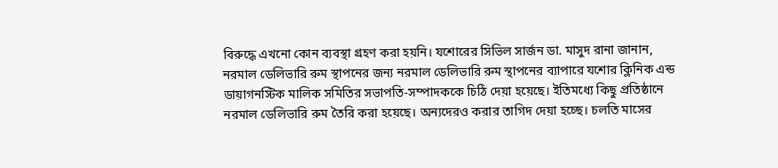বিরুদ্ধে এখনো কোন ব্যবস্থা গ্রহণ করা হয়নি। যশোরের সিভিল সার্জন ডা. মাসুদ রানা জানান, নরমাল ডেলিভারি রুম স্থাপনের জন্য নরমাল ডেলিভারি রুম স্থাপনের ব্যাপারে যশোর ক্লিনিক এন্ড ডায়াগনস্টিক মালিক সমিতির সভাপতি-সম্পাদককে চিঠি দেয়া হয়েছে। ইতিমধ্যে কিছু প্রতিষ্ঠানে নরমাল ডেলিভারি রুম তৈরি করা হয়েছে। অন্যদেরও করার তাগিদ দেয়া হচ্ছে। চলতি মাসের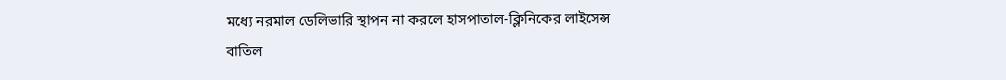মধ্যে নরমাল ডেলিভারি স্থাপন না করলে হাসপাতাল-ক্লিনিকের লাইসেন্স বাতিল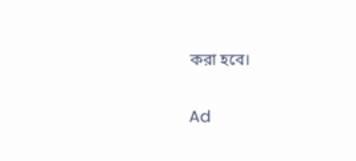করা হবে।

Ad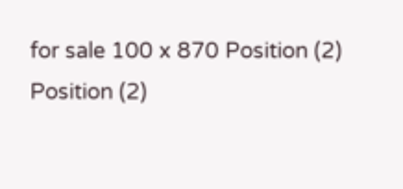for sale 100 x 870 Position (2)
Position (2)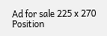Ad for sale 225 x 270 Position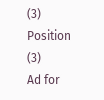(3)
Position (3)
Ad for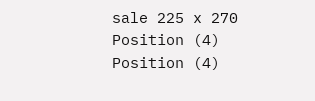sale 225 x 270 Position (4)
Position (4)